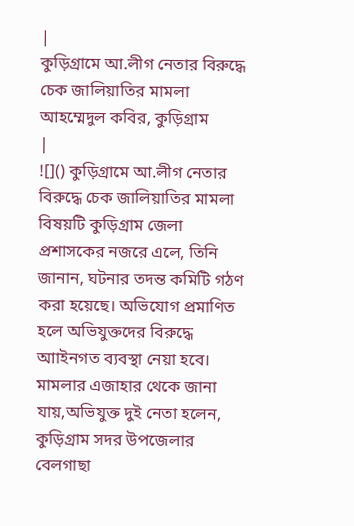|
কুড়িগ্রামে আ.লীগ নেতার বিরুদ্ধে চেক জালিয়াতির মামলা
আহম্মেদুল কবির, কুড়িগ্রাম
|
![]() কুড়িগ্রামে আ.লীগ নেতার বিরুদ্ধে চেক জালিয়াতির মামলা বিষয়টি কুড়িগ্রাম জেলা প্রশাসকের নজরে এলে, তিনি জানান, ঘটনার তদন্ত কমিটি গঠণ করা হয়েছে। অভিযোগ প্রমাণিত হলে অভিযুক্তদের বিরুদ্ধে আাইনগত ব্যবস্থা নেয়া হবে। মামলার এজাহার থেকে জানা যায়,অভিযুক্ত দুই নেতা হলেন, কুড়িগ্রাম সদর উপজেলার বেলগাছা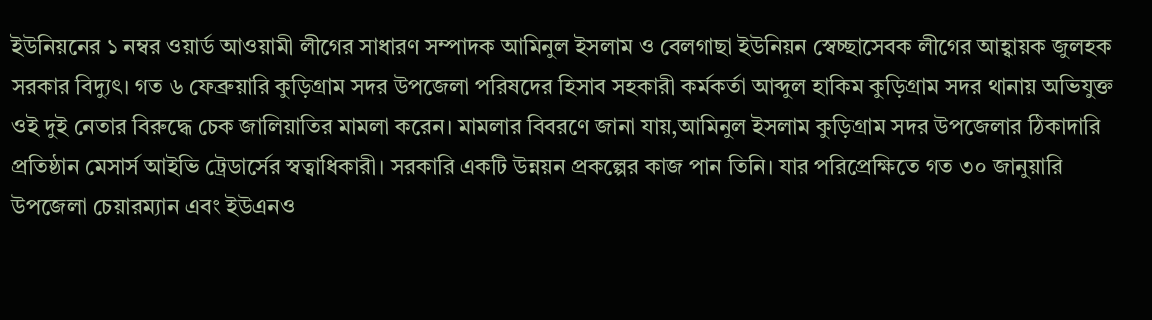ইউনিয়নের ১ নম্বর ওয়ার্ড আওয়ামী লীগের সাধারণ সম্পাদক আমিনুল ইসলাম ও বেলগাছা ইউনিয়ন স্বেচ্ছাসেবক লীগের আহ্বায়ক জুলহক সরকার বিদ্যুৎ। গত ৬ ফেব্রুয়ারি কুড়িগ্রাম সদর উপজেলা পরিষদের হিসাব সহকারী কর্মকর্তা আব্দুল হাকিম কুড়িগ্রাম সদর থানায় অভিযুক্ত ওই দুই নেতার বিরুদ্ধে চেক জালিয়াতির মামলা করেন। মামলার বিবরণে জানা যায়,আমিনুল ইসলাম কুড়িগ্রাম সদর উপজেলার ঠিকাদারি প্রতিষ্ঠান মেসার্স আইভি ট্রেডার্সের স্বত্বাধিকারী। সরকারি একটি উন্নয়ন প্রকল্পের কাজ পান তিনি। যার পরিপ্রেক্ষিতে গত ৩০ জানুয়ারি উপজেলা চেয়ারম্যান এবং ইউএনও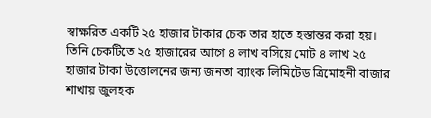স্বাক্ষরিত একটি ২৫ হাজার টাকার চেক তার হাতে হস্তান্তর করা হয়। তিনি চেকটিতে ২৫ হাজারের আগে ৪ লাখ বসিয়ে মোট ৪ লাখ ২৫ হাজার টাকা উত্তোলনের জন্য জনতা ব্যাংক লিমিটেড ত্রিমোহনী বাজার শাখায় জুলহক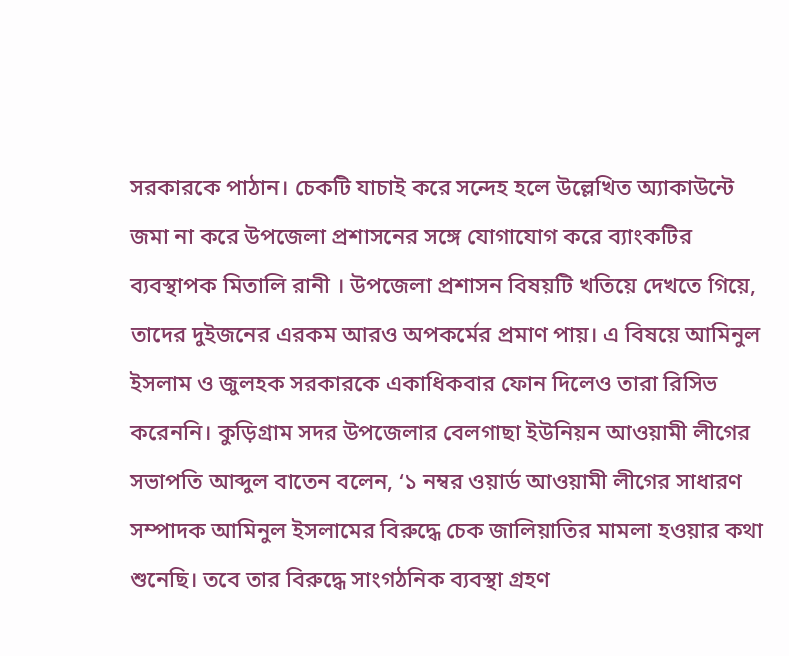সরকারকে পাঠান। চেকটি যাচাই করে সন্দেহ হলে উল্লেখিত অ্যাকাউন্টে জমা না করে উপজেলা প্রশাসনের সঙ্গে যোগাযোগ করে ব্যাংকটির ব্যবস্থাপক মিতালি রানী । উপজেলা প্রশাসন বিষয়টি খতিয়ে দেখতে গিয়ে, তাদের দুইজনের এরকম আরও অপকর্মের প্রমাণ পায়। এ বিষয়ে আমিনুল ইসলাম ও জুলহক সরকারকে একাধিকবার ফোন দিলেও তারা রিসিভ করেননি। কুড়িগ্রাম সদর উপজেলার বেলগাছা ইউনিয়ন আওয়ামী লীগের সভাপতি আব্দুল বাতেন বলেন, ‘১ নম্বর ওয়ার্ড আওয়ামী লীগের সাধারণ সম্পাদক আমিনুল ইসলামের বিরুদ্ধে চেক জালিয়াতির মামলা হওয়ার কথা শুনেছি। তবে তার বিরুদ্ধে সাংগঠনিক ব্যবস্থা গ্রহণ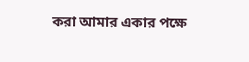করা আমার একার পক্ষে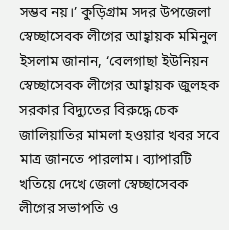সম্ভব নয়।’ কুড়িগ্রাম সদর উপজেলা স্বেচ্ছাসেবক লীগের আহ্বায়ক মমিনুল ইসলাম জানান, ‘বেলগাছা ইউনিয়ন স্বেচ্ছাসেবক লীগের আহ্বায়ক জুলহক সরকার বিদ্যুতের বিরুদ্ধে চেক জালিয়াতির মামলা হওয়ার খবর সবে মাত্র জানতে পারলাম। ব্যাপারটি খতিয়ে দেখে জেলা স্বেচ্ছাসেবক লীগের সভাপতি ও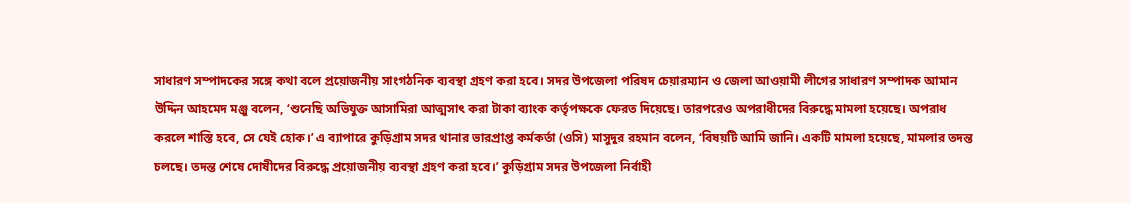সাধারণ সম্পাদকের সঙ্গে কথা বলে প্রয়োজনীয় সাংগঠনিক ব্যবস্থা গ্রহণ করা হবে। সদর উপজেলা পরিষদ চেয়ারম্যান ও জেলা আওয়ামী লীগের সাধারণ সম্পাদক আমান উদ্দিন আহমেদ মঞ্জু বলেন, ‘শুনেছি অভিযুক্ত আসামিরা আত্মসাৎ করা টাকা ব্যাংক কর্তৃপক্ষকে ফেরত দিয়েছে। তারপরেও অপরাধীদের বিরুদ্ধে মামলা হয়েছে। অপরাধ করলে শাস্তি হবে, সে যেই হোক।’ এ ব্যাপারে কুড়িগ্রাম সদর থানার ভারপ্রাপ্ত কর্মকর্তা (ওসি) মাসুদুর রহমান বলেন, ‘বিষয়টি আমি জানি। একটি মামলা হয়েছে, মামলার তদন্ত চলছে। তদন্ত শেষে দোষীদের বিরুদ্ধে প্রয়োজনীয় ব্যবস্থা গ্রহণ করা হবে।’ কুড়িগ্রাম সদর উপজেলা নির্বাহী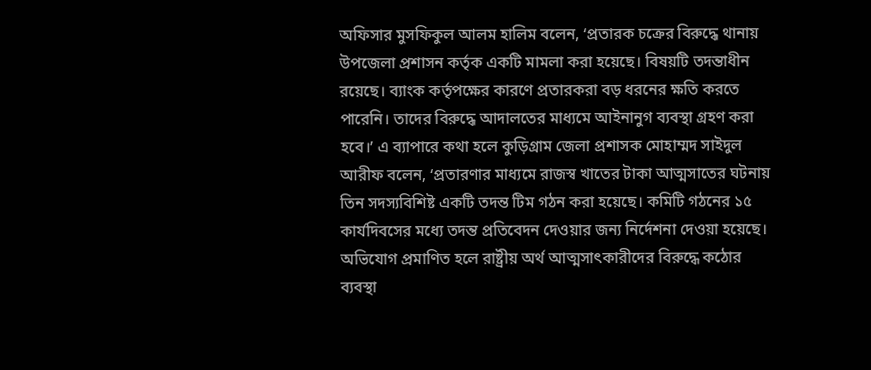অফিসার মুসফিকুল আলম হালিম বলেন, ‘প্রতারক চক্রের বিরুদ্ধে থানায় উপজেলা প্রশাসন কর্তৃক একটি মামলা করা হয়েছে। বিষয়টি তদন্তাধীন রয়েছে। ব্যাংক কর্তৃপক্ষের কারণে প্রতারকরা বড় ধরনের ক্ষতি করতে পারেনি। তাদের বিরুদ্ধে আদালতের মাধ্যমে আইনানুগ ব্যবস্থা গ্রহণ করা হবে।’ এ ব্যাপারে কথা হলে কুড়িগ্রাম জেলা প্রশাসক মোহাম্মদ সাইদুল আরীফ বলেন, ‘প্রতারণার মাধ্যমে রাজস্ব খাতের টাকা আত্মসাতের ঘটনায় তিন সদস্যবিশিষ্ট একটি তদন্ত টিম গঠন করা হয়েছে। কমিটি গঠনের ১৫ কার্যদিবসের মধ্যে তদন্ত প্রতিবেদন দেওয়ার জন্য নির্দেশনা দেওয়া হয়েছে। অভিযোগ প্রমাণিত হলে রাষ্ট্রীয় অর্থ আত্মসাৎকারীদের বিরুদ্ধে কঠোর ব্যবস্থা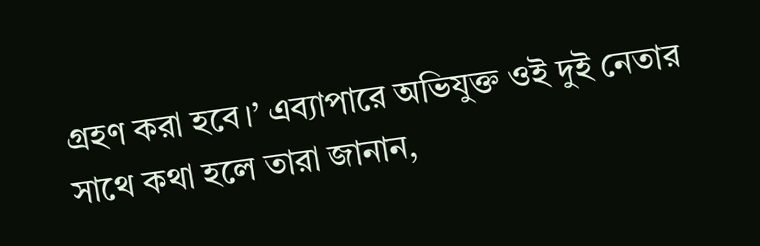গ্রহণ করা হবে।’ এব্যাপারে অভিযুক্ত ওই দুই নেতার সাথে কথা হলে তারা জানান,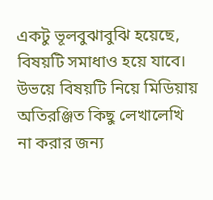একটু ভূলবুঝাবুঝি হয়েছে, বিষয়টি সমাধাও হয়ে যাবে। উভয়ে বিষয়টি নিয়ে মিডিয়ায় অতিরঞ্জিত কিছু লেখালেখি না করার জন্য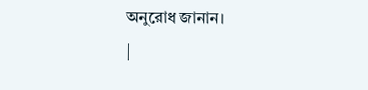অনুরোধ জানান।
|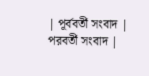| পূর্ববর্তী সংবাদ | পরবর্তী সংবাদ |